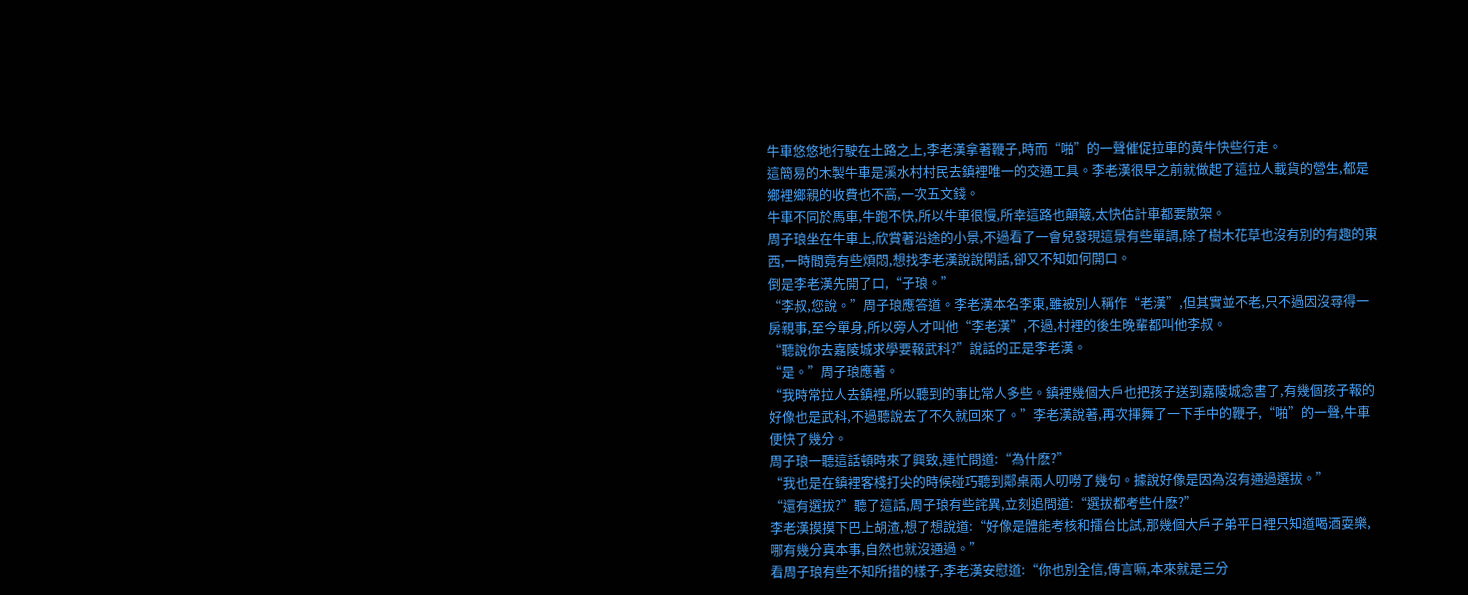牛車悠悠地行駛在土路之上,李老漢拿著鞭子,時而“啪”的一聲催促拉車的黃牛快些行走。
這簡易的木製牛車是溪水村村民去鎮裡唯一的交通工具。李老漢很早之前就做起了這拉人載貨的營生,都是鄉裡鄉親的收費也不高,一次五文錢。
牛車不同於馬車,牛跑不快,所以牛車很慢,所幸這路也顛簸,太快估計車都要散架。
周子琅坐在牛車上,欣賞著沿途的小景,不過看了一會兒發現這景有些單調,除了樹木花草也沒有別的有趣的東西,一時間竟有些煩悶,想找李老漢說說閑話,卻又不知如何開口。
倒是李老漢先開了口,“子琅。”
“李叔,您說。”周子琅應答道。李老漢本名李東,雖被別人稱作“老漢”,但其實並不老,只不過因沒尋得一房親事,至今單身,所以旁人才叫他“李老漢”,不過,村裡的後生晚輩都叫他李叔。
“聽說你去嘉陵城求學要報武科?”說話的正是李老漢。
“是。”周子琅應著。
“我時常拉人去鎮裡,所以聽到的事比常人多些。鎮裡幾個大戶也把孩子送到嘉陵城念書了,有幾個孩子報的好像也是武科,不過聽說去了不久就回來了。”李老漢說著,再次揮舞了一下手中的鞭子,“啪”的一聲,牛車便快了幾分。
周子琅一聽這話頓時來了興致,連忙問道:“為什麽?”
“我也是在鎮裡客棧打尖的時候碰巧聽到鄰桌兩人叨嘮了幾句。據說好像是因為沒有通過選拔。”
“還有選拔?”聽了這話,周子琅有些詫異,立刻追問道:“選拔都考些什麽?”
李老漢摸摸下巴上胡渣,想了想說道:“好像是體能考核和擂台比試,那幾個大戶子弟平日裡只知道喝酒耍樂,哪有幾分真本事,自然也就沒通過。”
看周子琅有些不知所措的樣子,李老漢安慰道:“你也別全信,傳言嘛,本來就是三分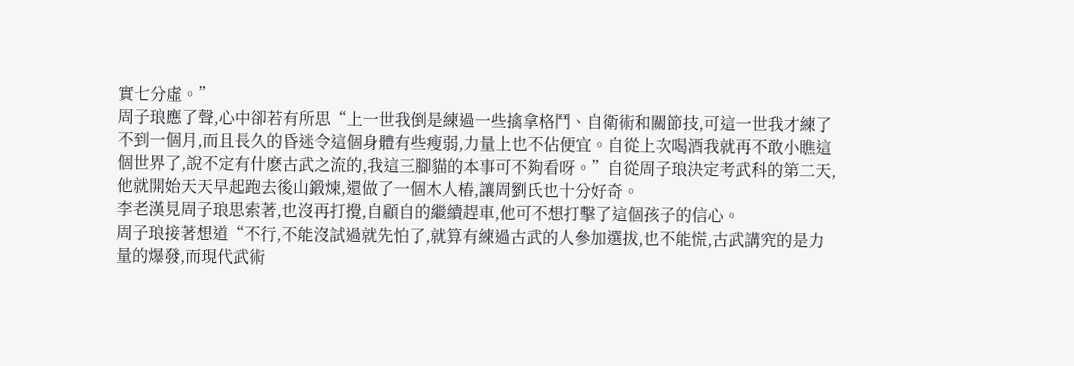實七分虛。”
周子琅應了聲,心中卻若有所思“上一世我倒是練過一些擒拿格鬥、自衛術和關節技,可這一世我才練了不到一個月,而且長久的昏迷令這個身體有些瘦弱,力量上也不佔便宜。自從上次喝酒我就再不敢小瞧這個世界了,說不定有什麽古武之流的,我這三腳貓的本事可不夠看呀。”自從周子琅決定考武科的第二天,他就開始天天早起跑去後山鍛煉,還做了一個木人樁,讓周劉氏也十分好奇。
李老漢見周子琅思索著,也沒再打攪,自顧自的繼續趕車,他可不想打擊了這個孩子的信心。
周子琅接著想道“不行,不能沒試過就先怕了,就算有練過古武的人參加選拔,也不能慌,古武講究的是力量的爆發,而現代武術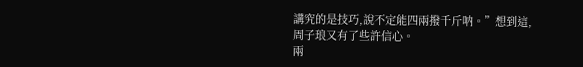講究的是技巧,說不定能四兩撥千斤呐。”想到這,周子琅又有了些許信心。
兩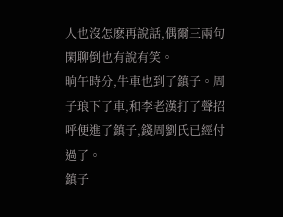人也沒怎麽再說話,偶爾三兩句閑聊倒也有說有笑。
晌午時分,牛車也到了鎮子。周子琅下了車,和李老漢打了聲招呼便進了鎮子,錢周劉氏已經付過了。
鎮子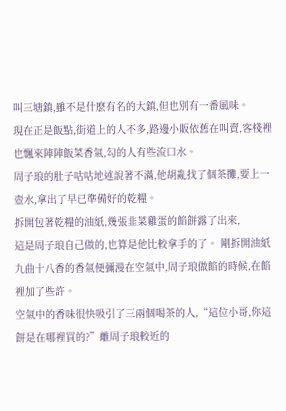叫三塘鎮,雖不是什麽有名的大鎮,但也別有一番風味。
現在正是飯點,街道上的人不多,路邊小販依舊在叫賣,客棧裡也飄來陣陣飯菜香氣,勾的人有些流口水。
周子琅的肚子咕咕地述說著不滿,他胡亂找了個茶攤,要上一壺水,拿出了早已準備好的乾糧。
拆開包著乾糧的油紙,幾張韭菜雞蛋的餡餅露了出來,
這是周子琅自己做的,也算是他比較拿手的了。 剛拆開油紙九曲十八香的香氣便彌漫在空氣中,周子琅做餡的時候,在餡裡加了些許。
空氣中的香味很快吸引了三兩個喝茶的人,“這位小哥,你這餅是在哪裡買的?”離周子琅較近的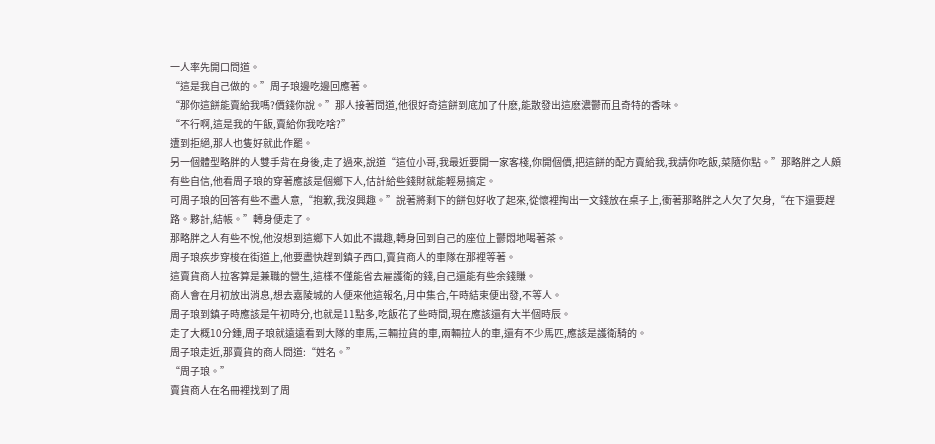一人率先開口問道。
“這是我自己做的。”周子琅邊吃邊回應著。
“那你這餅能賣給我嗎?價錢你說。”那人接著問道,他很好奇這餅到底加了什麽,能散發出這麽濃鬱而且奇特的香味。
“不行啊,這是我的午飯,賣給你我吃啥?”
遭到拒絕,那人也隻好就此作罷。
另一個體型略胖的人雙手背在身後,走了過來,說道“這位小哥,我最近要開一家客棧,你開個價,把這餅的配方賣給我,我請你吃飯,菜隨你點。”那略胖之人頗有些自信,他看周子琅的穿著應該是個鄉下人,估計給些錢財就能輕易搞定。
可周子琅的回答有些不盡人意,“抱歉,我沒興趣。”說著將剩下的餅包好收了起來,從懷裡掏出一文錢放在桌子上,衝著那略胖之人欠了欠身,“在下還要趕路。夥計,結帳。”轉身便走了。
那略胖之人有些不悅,他沒想到這鄉下人如此不識趣,轉身回到自己的座位上鬱悶地喝著茶。
周子琅疾步穿梭在街道上,他要盡快趕到鎮子西口,賣貨商人的車隊在那裡等著。
這賣貨商人拉客算是兼職的營生,這樣不僅能省去雇護衛的錢,自己還能有些余錢賺。
商人會在月初放出消息,想去嘉陵城的人便來他這報名,月中集合,午時結束便出發,不等人。
周子琅到鎮子時應該是午初時分,也就是11點多,吃飯花了些時間,現在應該還有大半個時辰。
走了大概10分鍾,周子琅就遠遠看到大隊的車馬,三輛拉貨的車,兩輛拉人的車,還有不少馬匹,應該是護衛騎的。
周子琅走近,那賣貨的商人問道:“姓名。”
“周子琅。”
賣貨商人在名冊裡找到了周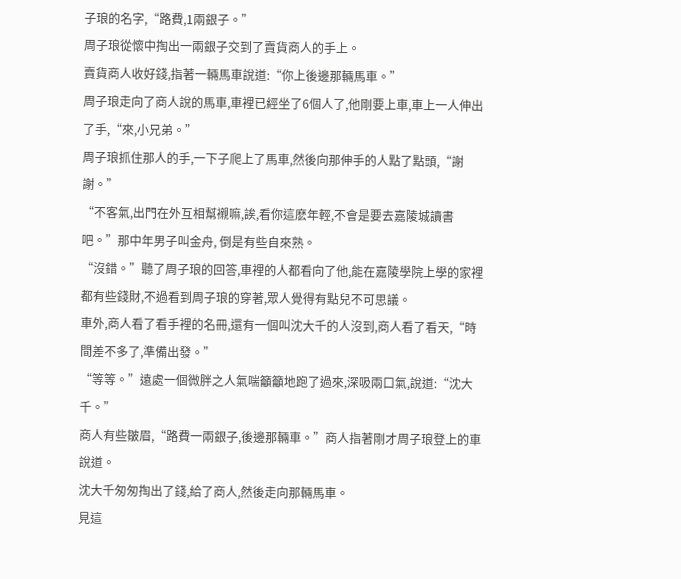子琅的名字,“路費,1兩銀子。”
周子琅從懷中掏出一兩銀子交到了賣貨商人的手上。
賣貨商人收好錢,指著一輛馬車說道:“你上後邊那輛馬車。”
周子琅走向了商人說的馬車,車裡已經坐了6個人了,他剛要上車,車上一人伸出了手,“來,小兄弟。”
周子琅抓住那人的手,一下子爬上了馬車,然後向那伸手的人點了點頭,“謝謝。”
“不客氣,出門在外互相幫襯嘛,誒,看你這麽年輕,不會是要去嘉陵城讀書吧。”那中年男子叫金舟, 倒是有些自來熟。
“沒錯。”聽了周子琅的回答,車裡的人都看向了他,能在嘉陵學院上學的家裡都有些錢財,不過看到周子琅的穿著,眾人覺得有點兒不可思議。
車外,商人看了看手裡的名冊,還有一個叫沈大千的人沒到,商人看了看天,“時間差不多了,準備出發。”
“等等。”遠處一個微胖之人氣喘籲籲地跑了過來,深吸兩口氣,說道:“沈大千。”
商人有些皺眉,“路費一兩銀子,後邊那輛車。”商人指著剛才周子琅登上的車說道。
沈大千匆匆掏出了錢,給了商人,然後走向那輛馬車。
見這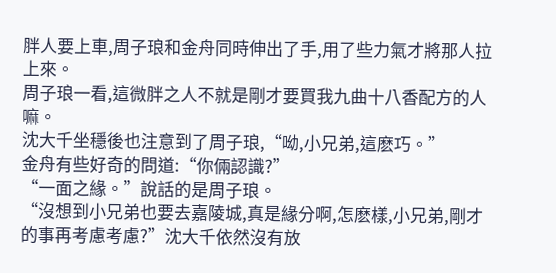胖人要上車,周子琅和金舟同時伸出了手,用了些力氣才將那人拉上來。
周子琅一看,這微胖之人不就是剛才要買我九曲十八香配方的人嘛。
沈大千坐穩後也注意到了周子琅,“呦,小兄弟,這麽巧。”
金舟有些好奇的問道:“你倆認識?”
“一面之緣。”說話的是周子琅。
“沒想到小兄弟也要去嘉陵城,真是緣分啊,怎麽樣,小兄弟,剛才的事再考慮考慮?”沈大千依然沒有放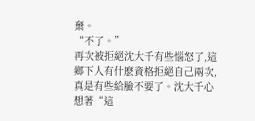棄。
“不了。”
再次被拒絕沈大千有些惱怒了,這鄉下人有什麽資格拒絕自己兩次,真是有些給臉不要了。沈大千心想著“這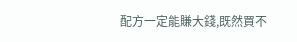配方一定能賺大錢,既然買不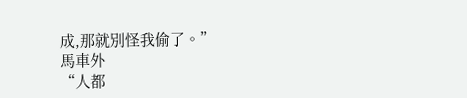成,那就別怪我偷了。”
馬車外
“人都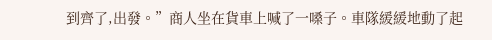到齊了,出發。”商人坐在貨車上喊了一嗓子。車隊緩緩地動了起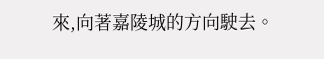來,向著嘉陵城的方向駛去。